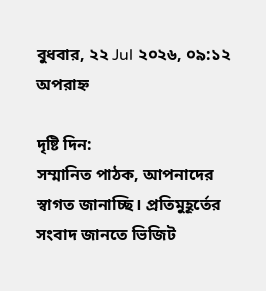বুধবার, ২২ Jul ২০২৬, ০৯:১২ অপরাহ্ন

দৃষ্টি দিন:
সম্মানিত পাঠক, আপনাদের স্বাগত জানাচ্ছি। প্রতিমুহূর্তের সংবাদ জানতে ভিজিট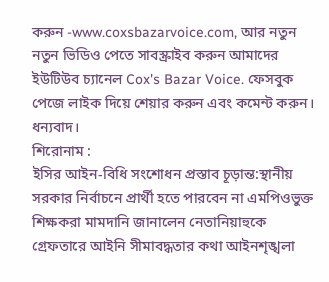করুন -www.coxsbazarvoice.com, আর নতুন নতুন ভিডিও পেতে সাবস্ক্রাইব করুন আমাদের ইউটিউব চ্যানেল Cox's Bazar Voice. ফেসবুক পেজে লাইক দিয়ে শেয়ার করুন এবং কমেন্ট করুন। ধন্যবাদ।
শিরোনাম :
ইসির আইন-বিধি সংশোধন প্রস্তাব চূড়ান্ত:স্থানীয় সরকার নির্বাচনে প্রার্থী হতে পারবেন না এমপিওভুক্ত শিক্ষকরা মামদানি জানালেন নেতানিয়াহুকে গ্রেফতারে আইনি সীমাবদ্ধতার কথা আইনশৃঙ্খলা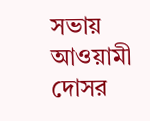সভায় আওয়ামী দোসর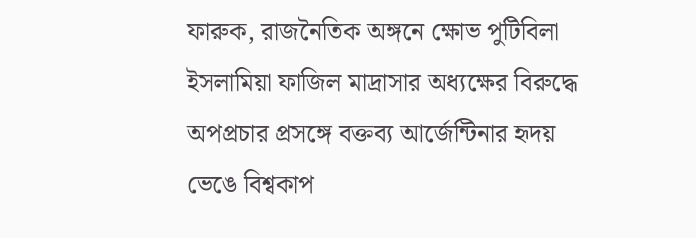ফারুক, রাজনৈতিক অঙ্গনে ক্ষোভ পুটিবিলা ইসলামিয়া ফাজিল মাদ্রাসার অধ্যক্ষের বিরুদ্ধে অপপ্রচার প্রসঙ্গে বক্তব্য আর্জেন্টিনার হৃদয় ভেঙে বিশ্বকাপ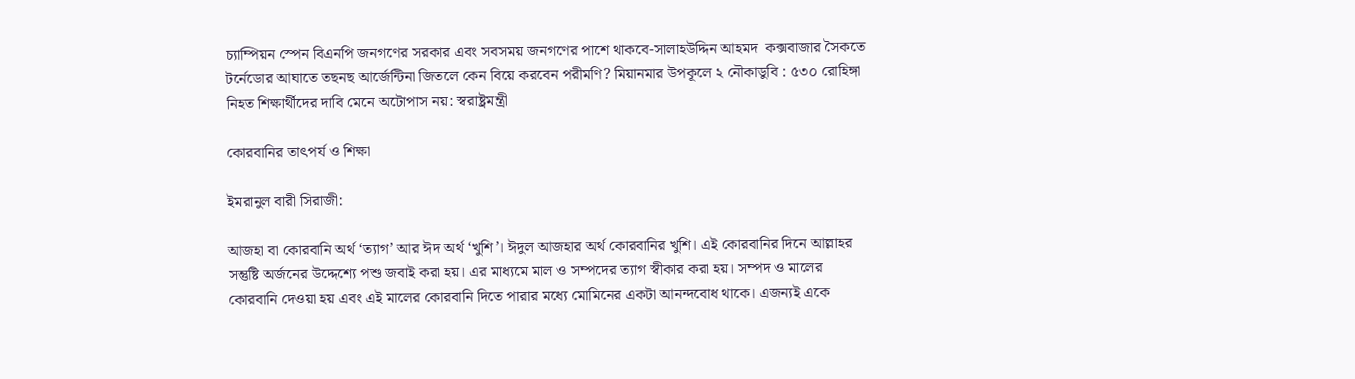চ্যাম্পিয়ন স্পেন বিএনপি জনগণের সরকার এবং সবসময় জনগণের পাশে থাকবে-সালাহউদ্দিন আহমদ  কক্সবাজার সৈকতে টর্নেডোর আঘাতে তছনছ আর্জেন্টিনা জিতলে কেন বিয়ে করবেন পরীমণি? মিয়ানমার উপকূলে ২ নৌকাডুবি : ৫৩০ রোহিঙ্গা নিহত শিক্ষার্থীদের দাবি মেনে অটোপাস নয়: স্বরাষ্ট্রমন্ত্রী

কোরবানির তাৎপর্য ও শিক্ষা

ইমরানুল বারী সিরাজী:

আজহা বা কোরবানি অর্থ ‘ত্যাগ’ আর ঈদ অর্থ ‘খুশি’। ঈদুল আজহার অর্থ কোরবানির খুশি। এই কোরবানির দিনে আল্লাহর সন্তুষ্টি অর্জনের উদ্দেশ্যে পশু জবাই করা হয়। এর মাধ্যমে মাল ও সম্পদের ত্যাগ স্বীকার করা হয়। সম্পদ ও মালের কোরবানি দেওয়া হয় এবং এই মালের কোরবানি দিতে পারার মধ্যে মোমিনের একটা আনন্দবোধ থাকে। এজন্যই একে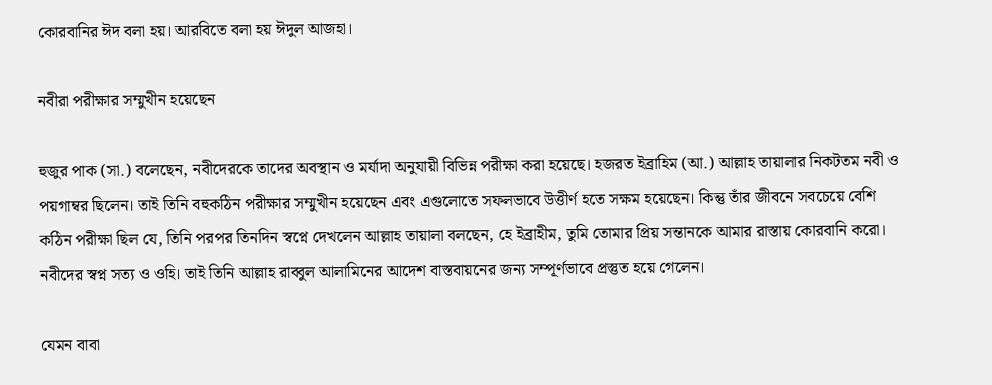কোরবানির ঈদ বলা হয়। আরবিতে বলা হয় ঈদুল আজহা।

নবীরা পরীক্ষার সম্মুখীন হয়েছেন

হুজুর পাক (সা.) বলেছেন, নবীদেরকে তাদের অবস্থান ও মর্যাদা অনুযায়ী বিভিন্ন পরীক্ষা করা হয়েছে। হজরত ইব্রাহিম (আ.) আল্লাহ তায়ালার নিকটতম নবী ও পয়গাম্বর ছিলেন। তাই তিনি বহুকঠিন পরীক্ষার সম্মুখীন হয়েছেন এবং এগুলোতে সফলভাবে উত্তীর্ণ হতে সক্ষম হয়েছেন। কিন্তু তাঁর জীবনে সবচেয়ে বেশি কঠিন পরীক্ষা ছিল যে, তিনি পরপর তিনদিন স্বপ্নে দেখলেন আল্লাহ তায়ালা বলছেন, হে ইব্রাহীম, তুমি তোমার প্রিয় সন্তানকে আমার রাস্তায় কোরবানি করো। নবীদের স্বপ্ন সত্য ও ওহি। তাই তিনি আল্লাহ রাব্বুল আলামিনের আদেশ বাস্তবায়নের জন্য সম্পূর্ণভাবে প্রস্তুত হয়ে গেলেন।

যেমন বাবা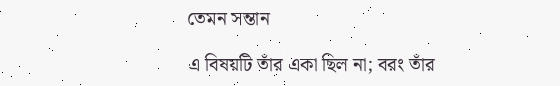তেমন সন্তান

এ বিষয়টি তাঁর একা ছিল না; বরং তাঁর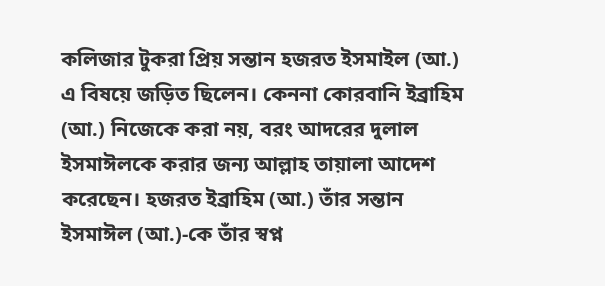কলিজার টুকরা প্রিয় সন্তান হজরত ইসমাইল (আ.) এ বিষয়ে জড়িত ছিলেন। কেননা কোরবানি ইব্রাহিম (আ.) নিজেকে করা নয়, বরং আদরের দুলাল ইসমাঈলকে করার জন্য আল্লাহ তায়ালা আদেশ করেছেন। হজরত ইব্রাহিম (আ.) তাঁর সন্তান ইসমাঈল (আ.)-কে তাঁর স্বপ্ন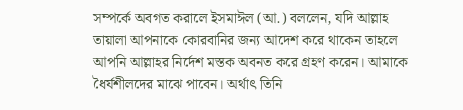সম্পর্কে অবগত করালে ইসমাঈল (আ.) বললেন, যদি আল্লাহ তায়ালা আপনাকে কোরবানির জন্য আদেশ করে থাকেন তাহলে আপনি আল্লাহর নির্দেশ মস্তক অবনত করে গ্রহণ করেন। আমাকে ধৈর্যশীলদের মাঝে পাবেন। অর্থাৎ তিনি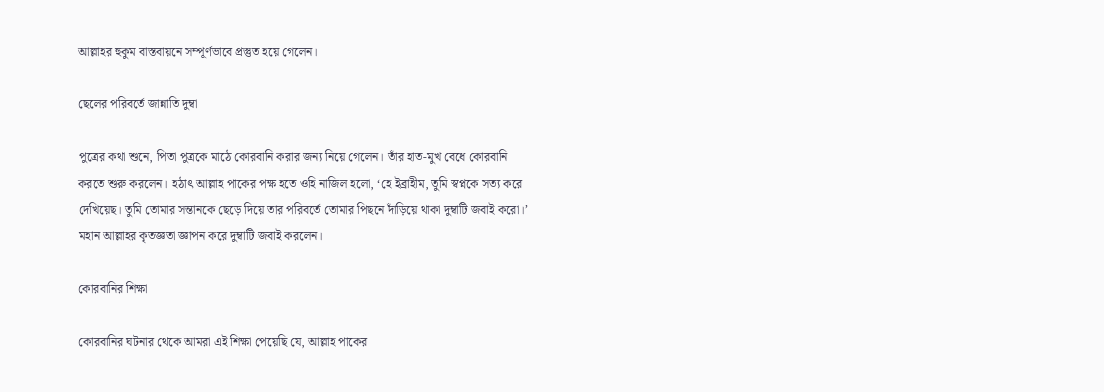আল্লাহর হুকুম বাস্তবায়নে সম্পূর্ণভাবে প্রস্তুত হয়ে গেলেন।

ছেলের পরিবর্তে জান্নাতি দুম্বা

পুত্রের কথা শুনে, পিতা পুত্রকে মাঠে কোরবানি করার জন্য নিয়ে গেলেন। তাঁর হাত-মুখ বেধে কোরবানি করতে শুরু করলেন। হঠাৎ আল্লাহ পাকের পক্ষ হতে ওহি নাজিল হলো, ‘হে ইব্রাহীম, তুমি স্বপ্নকে সত্য করে দেখিয়েছ। তুমি তোমার সন্তানকে ছেড়ে দিয়ে তার পরিবর্তে তোমার পিছনে দাঁড়িয়ে থাকা দুম্বাটি জবাই করো।’ মহান আল্লাহর কৃতজ্ঞতা জ্ঞাপন করে দুম্বাটি জবাই করলেন।

কোরবানির শিক্ষা

কোরবানির ঘটনার থেকে আমরা এই শিক্ষা পেয়েছি যে, আল্লাহ পাকের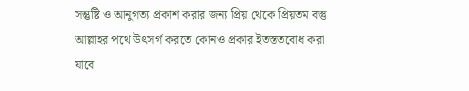সন্তুষ্টি ও আনুগত্য প্রকাশ করার জন্য প্রিয় থেকে প্রিয়তম বস্তু আল্লাহর পথে উৎসর্গ করতে কোনও প্রকার ইতস্ততবোধ করা যাবে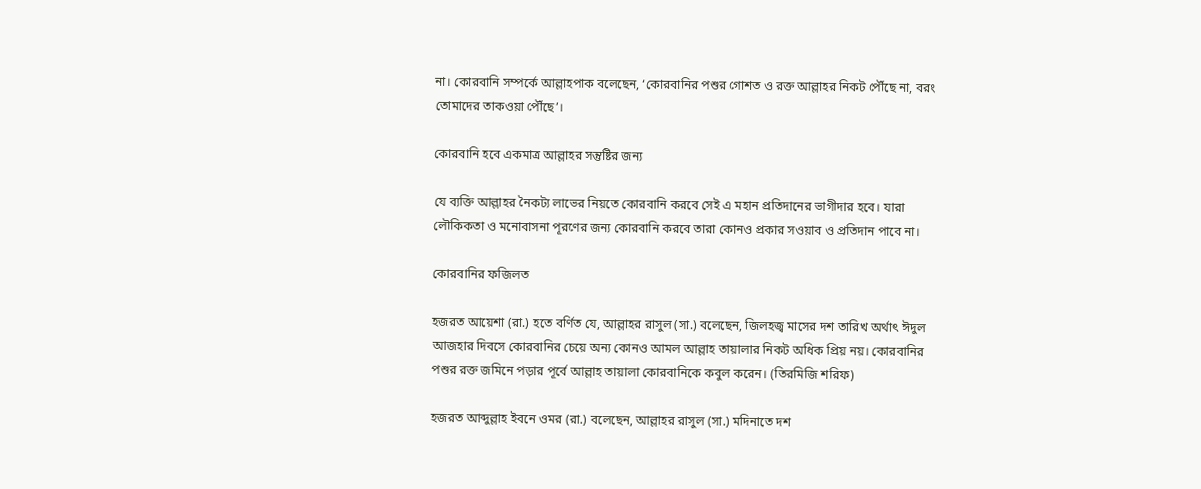না। কোরবানি সম্পর্কে আল্লাহপাক বলেছেন, ‘কোরবানির পশুর গোশত ও রক্ত আল্লাহর নিকট পৌঁছে না, বরং তোমাদের তাকওয়া পৌঁছে’।

কোরবানি হবে একমাত্র আল্লাহর সন্তুষ্টির জন্য

যে ব্যক্তি আল্লাহর নৈকট্য লাভের নিয়তে কোরবানি করবে সেই এ মহান প্রতিদানের ভাগীদার হবে। যারা লৌকিকতা ও মনোবাসনা পূরণের জন্য কোরবানি করবে তারা কোনও প্রকার সওয়াব ও প্রতিদান পাবে না।

কোরবানির ফজিলত

হজরত আয়েশা (রা.) হতে বর্ণিত যে, আল্লাহর রাসুল (সা.) বলেছেন, জিলহজ্ব মাসের দশ তারিখ অর্থাৎ ঈদুল আজহার দিবসে কোরবানির চেয়ে অন্য কোনও আমল আল্লাহ তায়ালার নিকট অধিক প্রিয় নয়। কোরবানির পশুর রক্ত জমিনে পড়ার পূর্বে আল্লাহ তায়ালা কোরবানিকে কবুল করেন। (তিরমিজি শরিফ)

হজরত আব্দুল্লাহ ইবনে ওমর (রা.) বলেছেন, আল্লাহর রাসুল (সা.) মদিনাতে দশ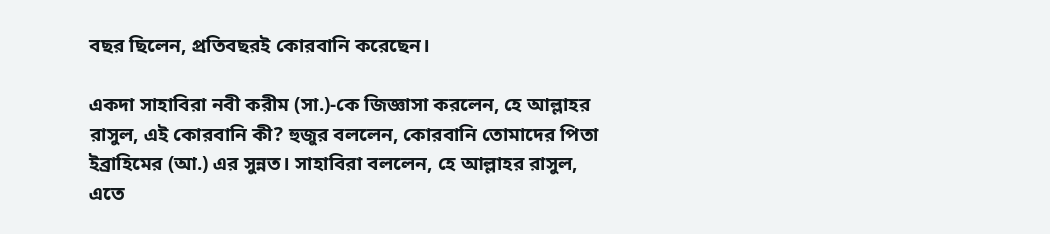বছর ছিলেন, প্রতিবছরই কোরবানি করেছেন।

একদা সাহাবিরা নবী করীম (সা.)-কে জিজ্ঞাসা করলেন, হে আল্লাহর রাসুল, এই কোরবানি কী? হুজুর বললেন, কোরবানি তোমাদের পিতা ইব্রাহিমের (আ.) এর সুন্নত। সাহাবিরা বললেন, হে আল্লাহর রাসুল, এতে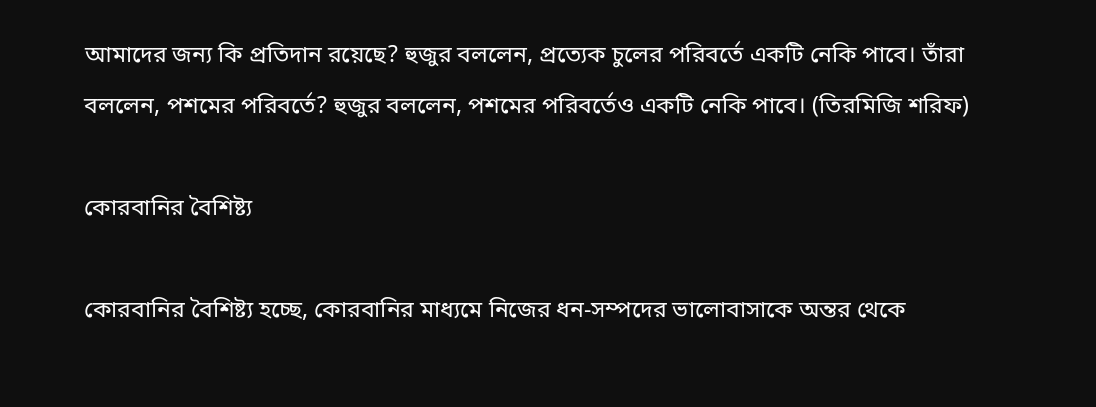আমাদের জন্য কি প্রতিদান রয়েছে? হুজুর বললেন, প্রত্যেক চুলের পরিবর্তে একটি নেকি পাবে। তাঁরা বললেন, পশমের পরিবর্তে? হুজুর বললেন, পশমের পরিবর্তেও একটি নেকি পাবে। (তিরমিজি শরিফ)

কোরবানির বৈশিষ্ট্য

কোরবানির বৈশিষ্ট্য হচ্ছে, কোরবানির মাধ্যমে নিজের ধন-সম্পদের ভালোবাসাকে অন্তর থেকে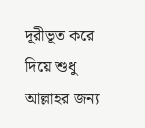দূরীভূত করে দিয়ে শুধু আল্লাহর জন্য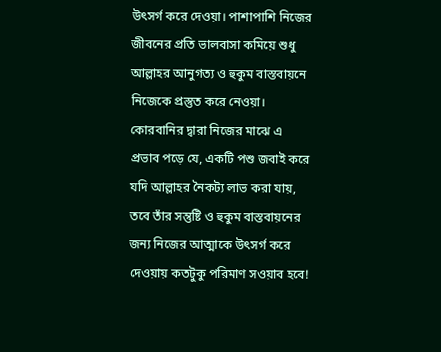উৎসর্গ করে দেওয়া। পাশাপাশি নিজের জীবনের প্রতি ভালবাসা কমিয়ে শুধু আল্লাহর আনুগত্য ও হুকুম বাস্তবায়নে নিজেকে প্রস্তুত করে নেওয়া। কোরবানির দ্বারা নিজের মাঝে এ প্রভাব পড়ে যে, একটি পশু জবাই করে যদি আল্লাহর নৈকট্য লাভ করা যায়, তবে তাঁর সন্তুষ্টি ও হুকুম বাস্তবায়নের জন্য নিজের আত্মাকে উৎসর্গ করে দেওয়ায় কতটুকু পরিমাণ সওয়াব হবে!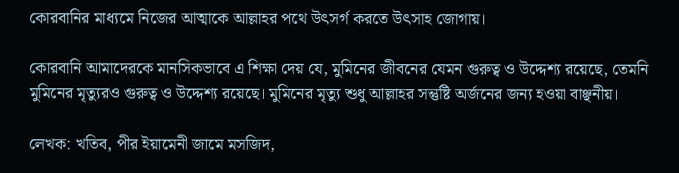কোরবানির মাধ্যমে নিজের আত্মাকে আল্লাহর পথে উৎসর্গ করতে উৎসাহ জোগায়।

কোরবানি আমাদেরকে মানসিকভাবে এ শিক্ষা দেয় যে, মুমিনের জীবনের যেমন গুরুত্ব ও উদ্দেশ্য রয়েছে, তেমনি মুমিনের মৃত্যুরও গুরুত্ব ও উদ্দেশ্য রয়েছে। মুমিনের মৃত্যু শুধু আল্লাহর সন্তুষ্টি অর্জনের জন্য হওয়া বাঞ্ছনীয়।

লেখক: খতিব, পীর ইয়ামেনী জামে মসজিদ,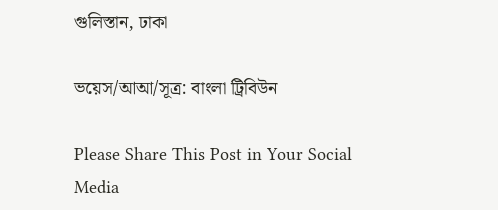গুলিস্তান, ঢাকা

ভয়েস/আআ/সূত্র: বাংলা ট্রিবিউন

Please Share This Post in Your Social Media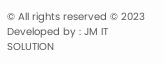© All rights reserved © 2023
Developed by : JM IT SOLUTION